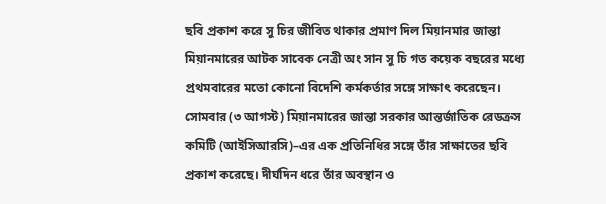ছবি প্রকাশ করে সু চির জীবিত থাকার প্রমাণ দিল মিয়ানমার জান্তা
মিয়ানমারের আটক সাবেক নেত্রী অং সান সু চি গত কয়েক বছরের মধ্যে প্রথমবারের মতো কোনো বিদেশি কর্মকর্তার সঙ্গে সাক্ষাৎ করেছেন। সোমবার (৩ আগস্ট) মিয়ানমারের জান্তা সরকার আন্তর্জাতিক রেডক্রস কমিটি (আইসিআরসি)–এর এক প্রতিনিধির সঙ্গে তাঁর সাক্ষাতের ছবি প্রকাশ করেছে। দীর্ঘদিন ধরে তাঁর অবস্থান ও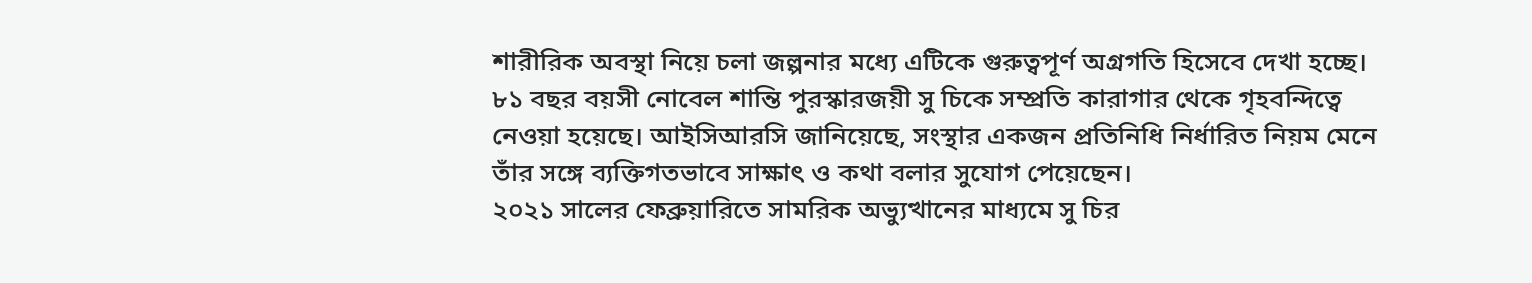শারীরিক অবস্থা নিয়ে চলা জল্পনার মধ্যে এটিকে গুরুত্বপূর্ণ অগ্রগতি হিসেবে দেখা হচ্ছে।
৮১ বছর বয়সী নোবেল শান্তি পুরস্কারজয়ী সু চিকে সম্প্রতি কারাগার থেকে গৃহবন্দিত্বে নেওয়া হয়েছে। আইসিআরসি জানিয়েছে, সংস্থার একজন প্রতিনিধি নির্ধারিত নিয়ম মেনে তাঁর সঙ্গে ব্যক্তিগতভাবে সাক্ষাৎ ও কথা বলার সুযোগ পেয়েছেন।
২০২১ সালের ফেব্রুয়ারিতে সামরিক অভ্যুত্থানের মাধ্যমে সু চির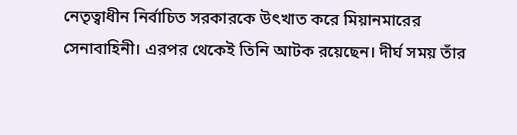নেতৃত্বাধীন নির্বাচিত সরকারকে উৎখাত করে মিয়ানমারের সেনাবাহিনী। এরপর থেকেই তিনি আটক রয়েছেন। দীর্ঘ সময় তাঁর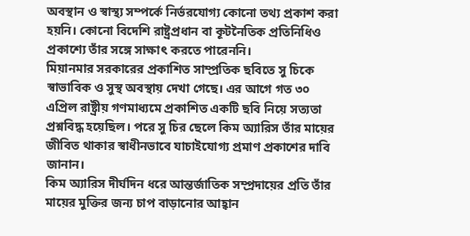অবস্থান ও স্বাস্থ্য সম্পর্কে নির্ভরযোগ্য কোনো তথ্য প্রকাশ করা হয়নি। কোনো বিদেশি রাষ্ট্রপ্রধান বা কূটনৈতিক প্রতিনিধিও প্রকাশ্যে তাঁর সঙ্গে সাক্ষাৎ করতে পারেননি।
মিয়ানমার সরকারের প্রকাশিত সাম্প্রতিক ছবিতে সু চিকে স্বাভাবিক ও সুস্থ অবস্থায় দেখা গেছে। এর আগে গত ৩০ এপ্রিল রাষ্ট্রীয় গণমাধ্যমে প্রকাশিত একটি ছবি নিয়ে সত্যতা প্রশ্নবিদ্ধ হয়েছিল। পরে সু চির ছেলে কিম অ্যারিস তাঁর মায়ের জীবিত থাকার স্বাধীনভাবে যাচাইযোগ্য প্রমাণ প্রকাশের দাবি জানান।
কিম অ্যারিস দীর্ঘদিন ধরে আন্তর্জাতিক সম্প্রদায়ের প্রতি তাঁর মায়ের মুক্তির জন্য চাপ বাড়ানোর আহ্বান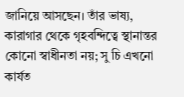জানিয়ে আসছেন। তাঁর ভাষ্য, কারাগার থেকে গৃহবন্দিত্বে স্থানান্তর কোনো স্বাধীনতা নয়; সু চি এখনো কার্যত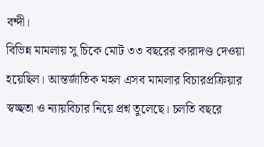বন্দী।
বিভিন্ন মামলায় সু চিকে মোট ৩৩ বছরের কারাদণ্ড দেওয়া হয়েছিল। আন্তর্জাতিক মহল এসব মামলার বিচারপ্রক্রিয়ার স্বচ্ছতা ও ন্যায়বিচার নিয়ে প্রশ্ন তুলেছে। চলতি বছরে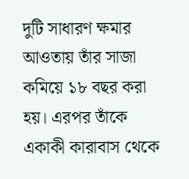দুটি সাধারণ ক্ষমার আওতায় তাঁর সাজা কমিয়ে ১৮ বছর করা হয়। এরপর তাঁকে একাকী কারাবাস থেকে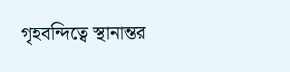গৃহবন্দিত্বে স্থানান্তর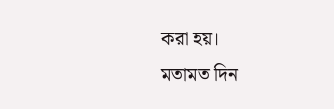করা হয়।
মতামত দিন